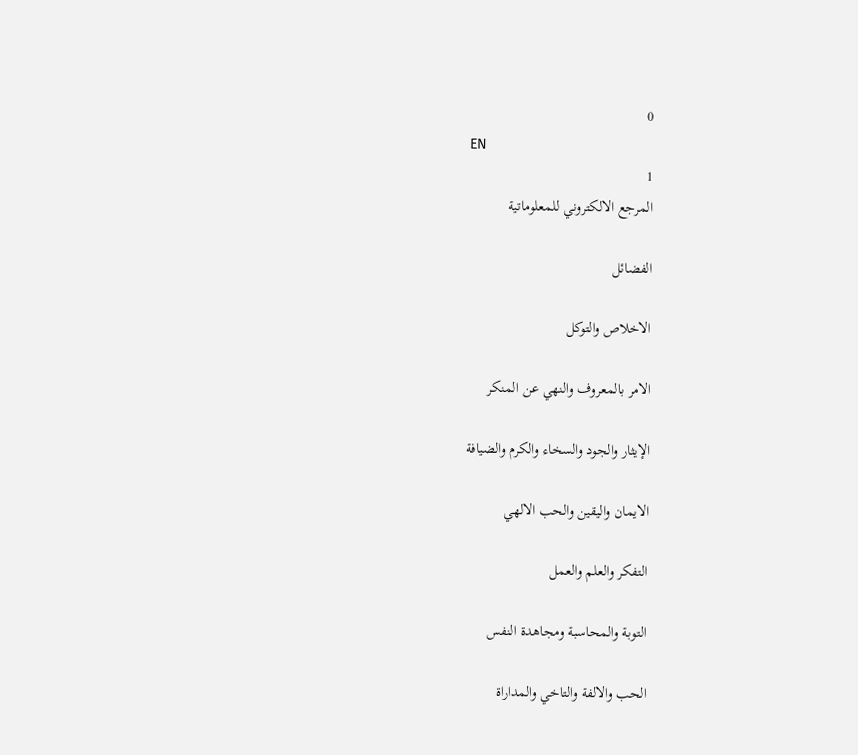0
EN
1
المرجع الالكتروني للمعلوماتية

الفضائل

الاخلاص والتوكل

الامر بالمعروف والنهي عن المنكر

الإيثار والجود والسخاء والكرم والضيافة

الايمان واليقين والحب الالهي

التفكر والعلم والعمل

التوبة والمحاسبة ومجاهدة النفس

الحب والالفة والتاخي والمداراة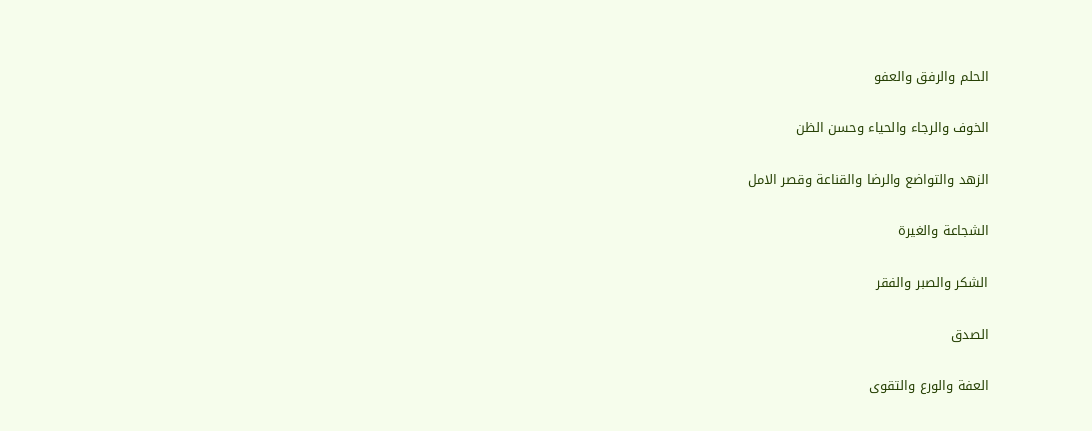الحلم والرفق والعفو

الخوف والرجاء والحياء وحسن الظن

الزهد والتواضع والرضا والقناعة وقصر الامل

الشجاعة والغيرة

الشكر والصبر والفقر

الصدق

العفة والورع والتقوى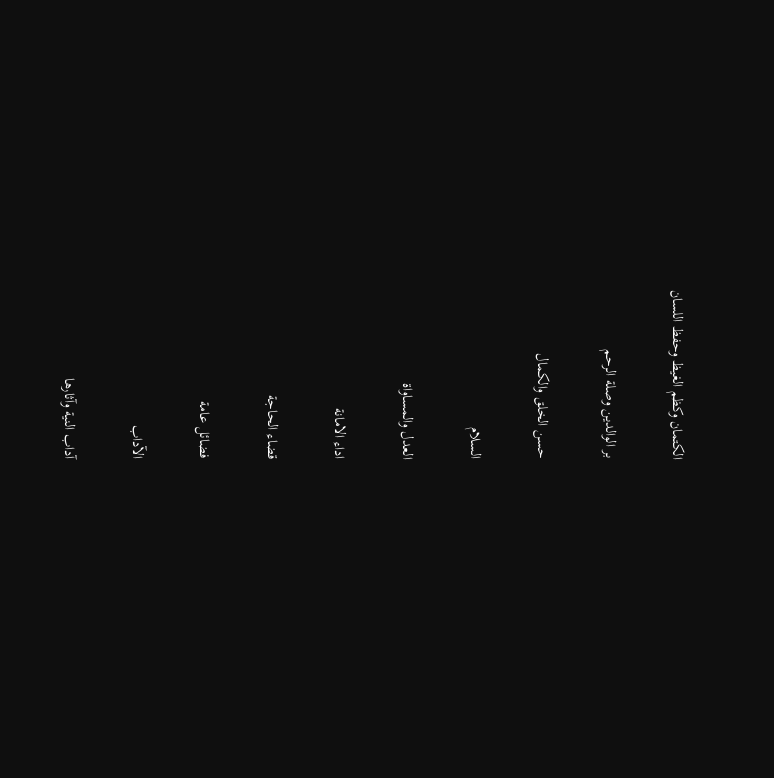الكتمان وكظم الغيظ وحفظ اللسان

بر الوالدين وصلة الرحم

حسن الخلق والكمال

السلام

العدل والمساواة

اداء الامانة

قضاء الحاجة

فضائل عامة

الآداب

آداب النية وآثارها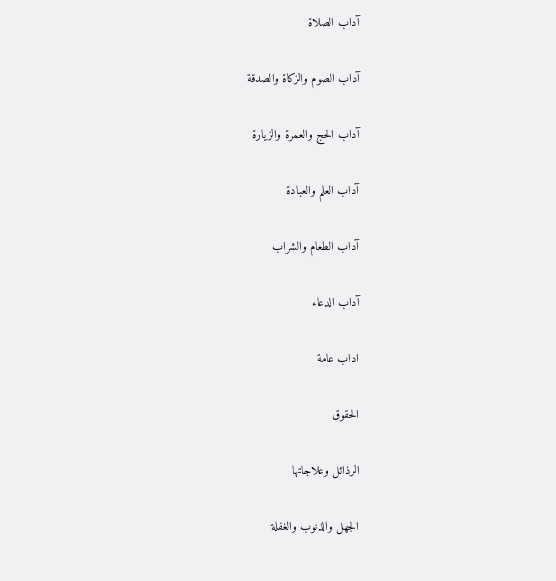آداب الصلاة

آداب الصوم والزكاة والصدقة

آداب الحج والعمرة والزيارة

آداب العلم والعبادة

آداب الطعام والشراب

آداب الدعاء

اداب عامة

الحقوق

الرذائل وعلاجاتها

الجهل والذنوب والغفلة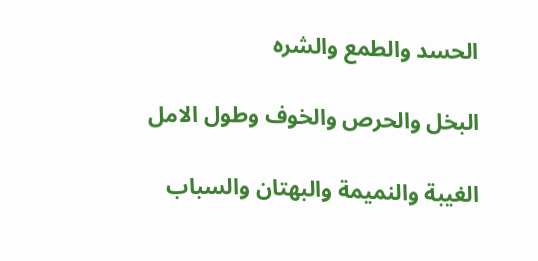الحسد والطمع والشره

البخل والحرص والخوف وطول الامل

الغيبة والنميمة والبهتان والسباب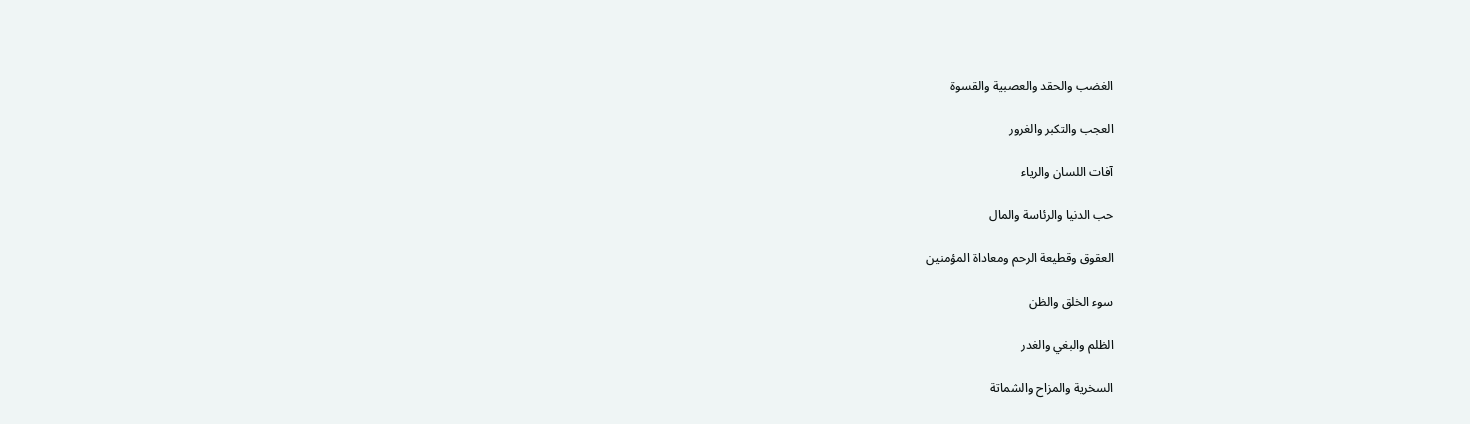الغضب والحقد والعصبية والقسوة

العجب والتكبر والغرور

آفات اللسان والرياء

حب الدنيا والرئاسة والمال

العقوق وقطيعة الرحم ومعاداة المؤمنين

سوء الخلق والظن

الظلم والبغي والغدر

السخرية والمزاح والشماتة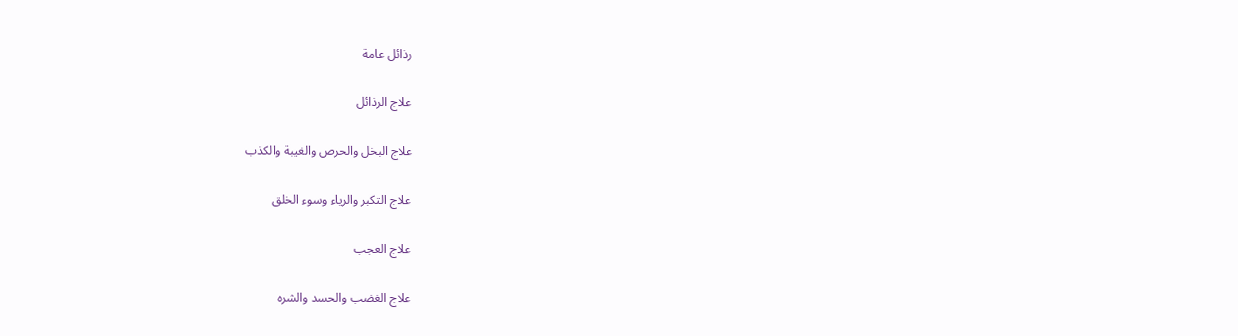رذائل عامة

علاج الرذائل

علاج البخل والحرص والغيبة والكذب

علاج التكبر والرياء وسوء الخلق

علاج العجب

علاج الغضب والحسد والشره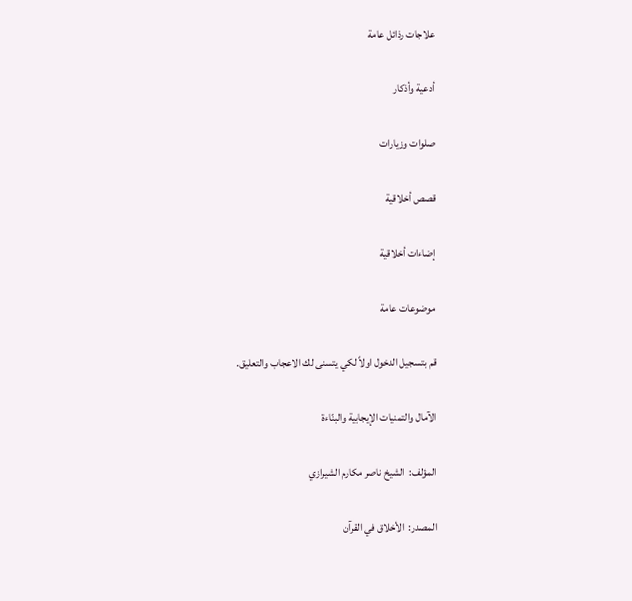علاجات رذائل عامة

أدعية وأذكار

صلوات وزيارات

قصص أخلاقية

إضاءات أخلاقية

موضوعات عامة

قم بتسجيل الدخول اولاً لكي يتسنى لك الاعجاب والتعليق.

الآمال والتمنيات الإيجابية والبنّاءة

المؤلف:  الشيخ ناصر مكارم الشيرازي

المصدر:  الأخلاق في القرآن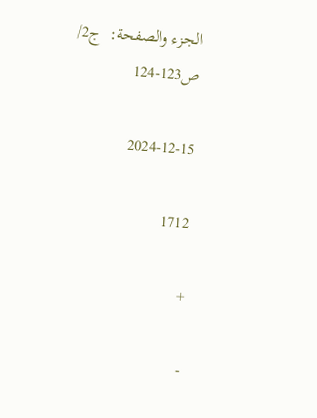الجزء والصفحة:  ج2/ ص123-124

2024-12-15

1712

+

-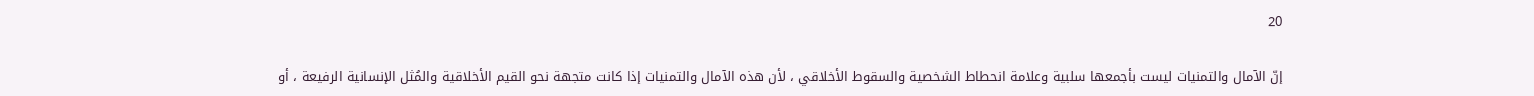20

إنّ الآمال والتمنيات ليست بأجمعها سلبية وعلامة انحطاط الشخصية والسقوط الأخلاقي ، لأن هذه الآمال والتمنيات إذا كانت متجهة نحو القيم الأخلاقية والمُثل الإنسانية الرفيعة ، أو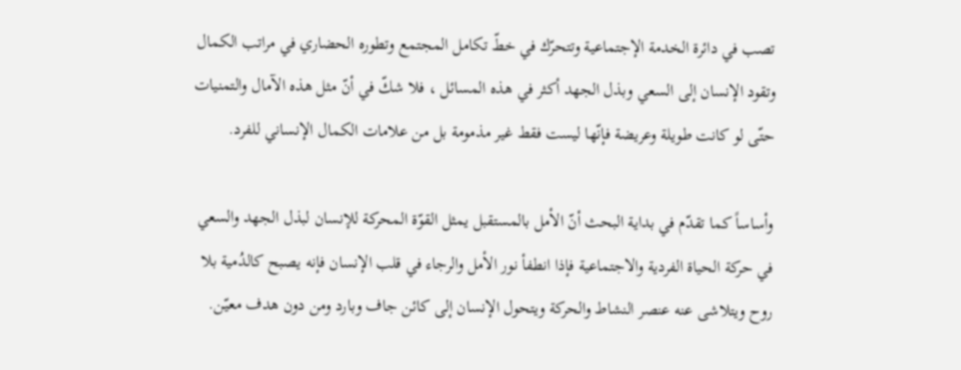تصب في دائرة الخدمة الإجتماعية وتتحرّك في خطّ تكامل المجتمع وتطوره الحضاري في مراتب الكمال وتقود الإنسان إلى السعي وبذل الجهد أكثر في هذه المسائل ، فلا شكّ في أنّ مثل هذه الآمال والتمنيات حتّى لو كانت طويلة وعريضة فإنّها ليست فقط غير مذمومة بل من علامات الكمال الإنساني للفرد.

وأساساً كما تقدّم في بداية البحث أنّ الأمل بالمستقبل يمثل القوّة المحركة للإنسان لبذل الجهد والسعي في حركة الحياة الفردية والاجتماعية فإذا انطفأ نور الأمل والرجاء في قلب الإنسان فإنه يصبح كالدُمية بلا روح ويتلاشى عنه عنصر النشاط والحركة ويتحول الإنسان إلى كائن جاف وبارد ومن دون هدف معيّن.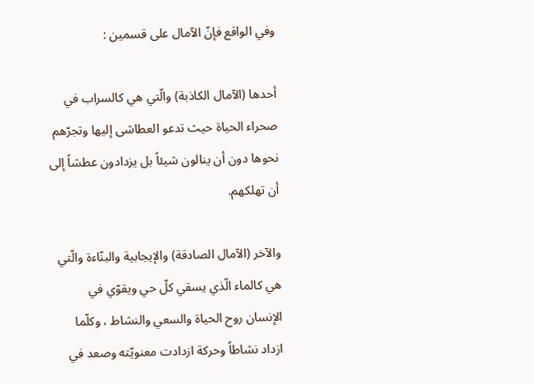وفي الواقع فإنّ الآمال على قسمين :

أحدها (الآمال الكاذبة) والّتي هي كالسراب في صحراء الحياة حيث تدعو العطاشى إليها وتجرّهم نحوها دون أن ينالون شيئاً بل يزدادون عطشاً إلى أن تهلكهم.

والآخر (الآمال الصادقة) والإيجابية والبنّاءة والّتي هي كالماء الّذي يسقي كلّ حي ويقوّي في الإنسان روح الحياة والسعي والنشاط ، وكلّما ازداد نشاطاً وحركة ازدادت معنويّته وصعد في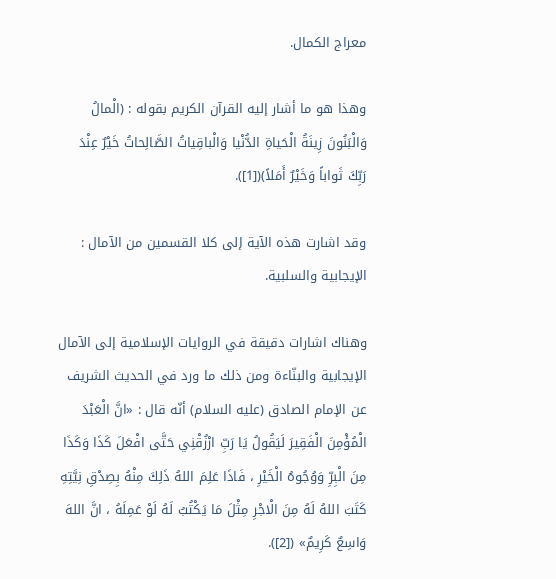معراج الكمال.

وهذا هو ما أشار إليه القرآن الكريم بقوله : (الْمالُ وَالْبَنُونَ زِينَةُ الْحَياةِ الدُّنْيا وَالْباقِياتُ الصَّالِحاتُ خَيْرٌ عِنْدَ رَبِّكَ ثَواباً وَخَيْرٌ أَمَلاً)([1]).

وقد اشارت هذه الآية إلى كلا القسمين من الآمال : الإيجابية والسلبية.

وهناك اشارات دقيقة في الروايات الإسلامية إلى الآمال الإيجابية والبنّاءة ومن ذلك ما ورد في الحديث الشريف عن الإمام الصادق (عليه‌ السلام) أنّه قال : «انَّ الْعَبْدَ الْمُؤْمِنَ الْفَقِيرَ لَيَقُولُ يَا رَبِّ ارْزُقْنِي حَتَّى افْعَلَ كَذَا وَكَذَا مِنَ الْبِرِّ وَوُجُوهُ الْخَيْرِ ، فَاذَا عَلِمَ اللهُ ذَلِكَ مِنْهُ بِصِدْقِ نِيَّتِهِ كَتَبَ اللهُ لَهُ مِنَ الْاجْرِ مِثْلَ مَا يَكْتُبُ لَهُ لَوْ عَمِلَهُ ، انَّ اللهَ وَاسِعٌ كَرِيمٌ» ([2]).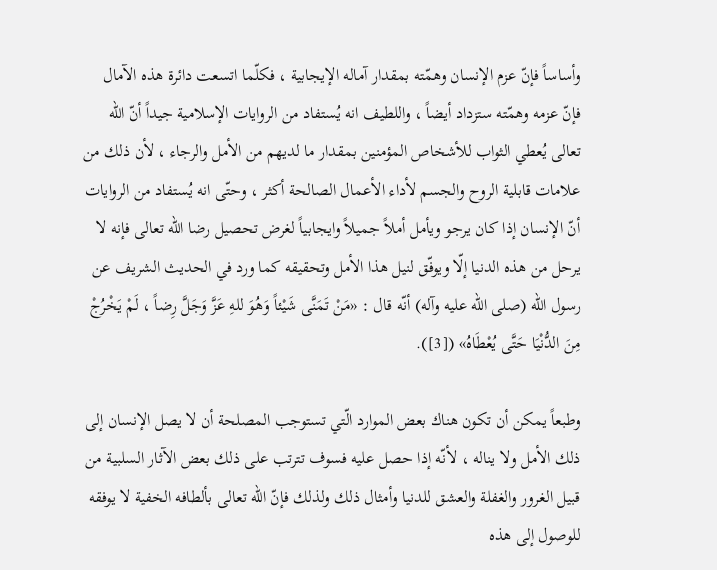وأساساً فإنّ عزم الإنسان وهمّته بمقدار آماله الإيجابية ، فكلّما اتسعت دائرة هذه الآمال فإنّ عزمه وهمّته ستزداد أيضاً ، واللطيف انه يُستفاد من الروايات الإسلامية جيداً أنّ الله تعالى يُعطي الثواب للأشخاص المؤمنين بمقدار ما لديهم من الأمل والرجاء ، لأن ذلك من علامات قابلية الروح والجسم لأداء الأعمال الصالحة أكثر ، وحتّى انه يُستفاد من الروايات أنّ الإنسان إذا كان يرجو ويأمل أملاً جميلاً وايجابياً لغرض تحصيل رضا الله تعالى فإنه لا يرحل من هذه الدنيا إلّا ويوفّق لنيل هذا الأمل وتحقيقه كما ورد في الحديث الشريف عن رسول الله (صلى ‌الله ‌عليه ‌وآله) أنّه قال : «مَنْ تَمَنَّى شَيْئاً وَهُوَ للهِ عَزَّ وَجَلَّ رِضاً ، لَمْ يَخْرُجْ مِنَ الدُّنْيَا حَتَّى يُعْطَاهُ» ([3]).

وطبعاً يمكن أن تكون هناك بعض الموارد الّتي تستوجب المصلحة أن لا يصل الإنسان إلى ذلك الأمل ولا يناله ، لأنّه إذا حصل عليه فسوف تترتب على ذلك بعض الآثار السلبية من قبيل الغرور والغفلة والعشق للدنيا وأمثال ذلك ولذلك فإنّ الله تعالى بألطافه الخفية لا يوفقه للوصول إلى هذه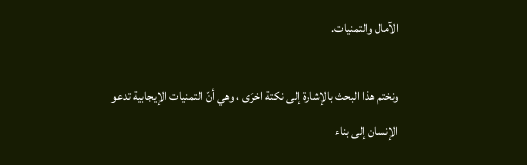الآمال والتمنيات.

ونختم هذا البحث بالإشارة إلى نكتة اخرَى ، وهي أنّ التمنيات الإيجابية تدعو الإنسان إلى بناء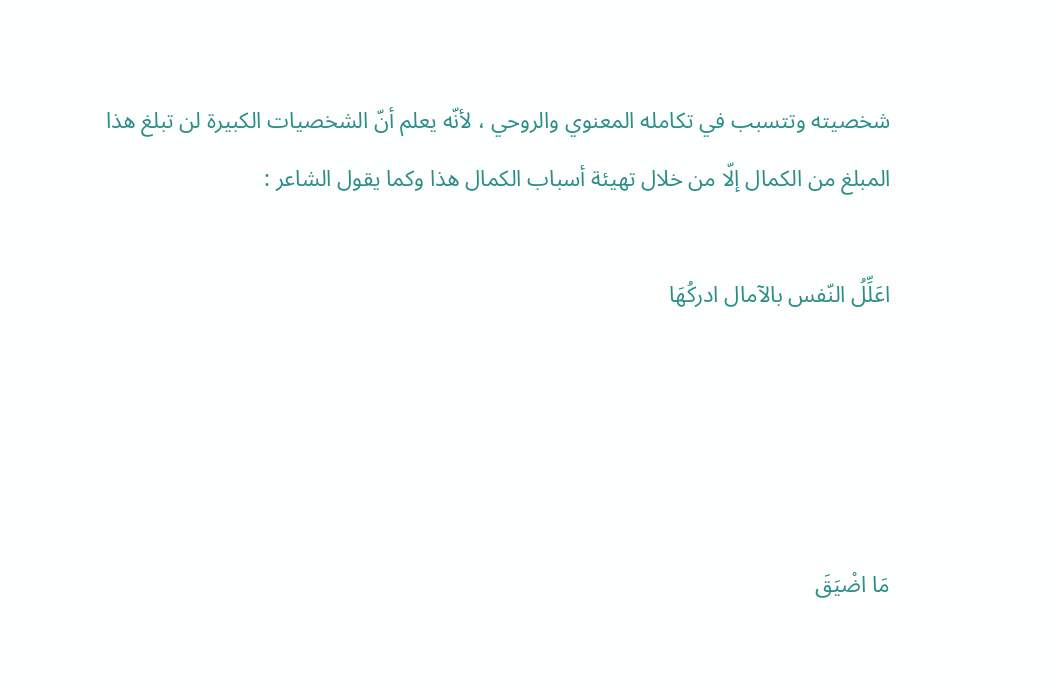شخصيته وتتسبب في تكامله المعنوي والروحي ، لأنّه يعلم أنّ الشخصيات الكبيرة لن تبلغ هذا المبلغ من الكمال إلّا من خلال تهيئة أسباب الكمال هذا وكما يقول الشاعر :

اعَلِّلُ النّفس بالآمال ادركُهَا




مَا اضْيَقَ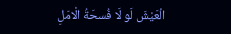الْعَيْشَ لَو لَا فُسحَةُ الْامَلِ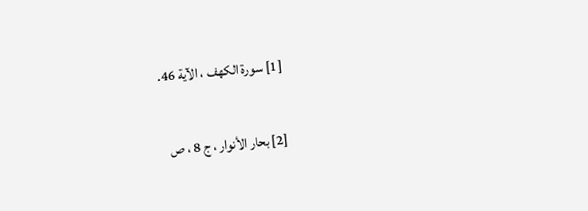[1] سورة الكهف ، الآية 46.

[2] بحار الأنوار ، ج 8 ، ص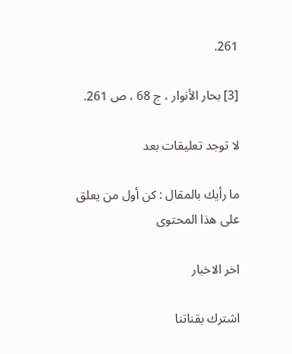261.

[3] بحار الأنوار ، ج 68 ، ص 261.

لا توجد تعليقات بعد

ما رأيك بالمقال : كن أول من يعلق على هذا المحتوى

اخر الاخبار

اشترك بقناتنا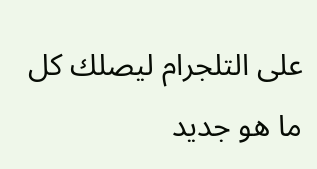على التلجرام ليصلك كل ما هو جديد